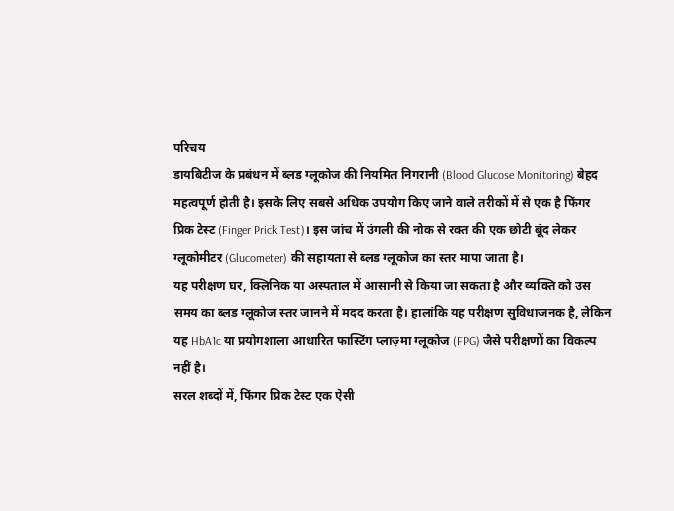परिचय
डायबिटीज के प्रबंधन में ब्लड ग्लूकोज की नियमित निगरानी (Blood Glucose Monitoring) बेहद महत्वपूर्ण होती है। इसके लिए सबसे अधिक उपयोग किए जाने वाले तरीकों में से एक है फिंगर प्रिक टेस्ट (Finger Prick Test)। इस जांच में उंगली की नोक से रक्त की एक छोटी बूंद लेकर ग्लूकोमीटर (Glucometer) की सहायता से ब्लड ग्लूकोज का स्तर मापा जाता है।
यह परीक्षण घर, क्लिनिक या अस्पताल में आसानी से किया जा सकता है और व्यक्ति को उस समय का ब्लड ग्लूकोज स्तर जानने में मदद करता है। हालांकि यह परीक्षण सुविधाजनक है, लेकिन यह HbA1c या प्रयोगशाला आधारित फास्टिंग प्लाज़्मा ग्लूकोज (FPG) जैसे परीक्षणों का विकल्प नहीं है।
सरल शब्दों में, फिंगर प्रिक टेस्ट एक ऐसी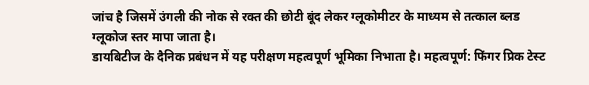जांच है जिसमें उंगली की नोक से रक्त की छोटी बूंद लेकर ग्लूकोमीटर के माध्यम से तत्काल ब्लड ग्लूकोज स्तर मापा जाता है।
डायबिटीज के दैनिक प्रबंधन में यह परीक्षण महत्वपूर्ण भूमिका निभाता है। महत्वपूर्ण: फिंगर प्रिक टेस्ट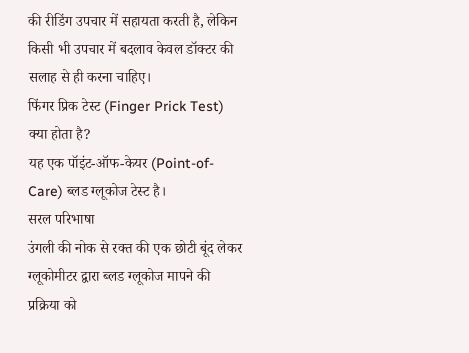की रीडिंग उपचार में सहायता करती है, लेकिन किसी भी उपचार में बदलाव केवल डॉक्टर की सलाह से ही करना चाहिए।
फिंगर प्रिक टेस्ट (Finger Prick Test) क्या होता है?
यह एक पॉइंट-ऑफ-केयर (Point-of-Care) ब्लड ग्लूकोज टेस्ट है।
सरल परिभाषा
उंगली की नोक से रक्त की एक छोटी बूंद लेकर ग्लूकोमीटर द्वारा ब्लड ग्लूकोज मापने की प्रक्रिया को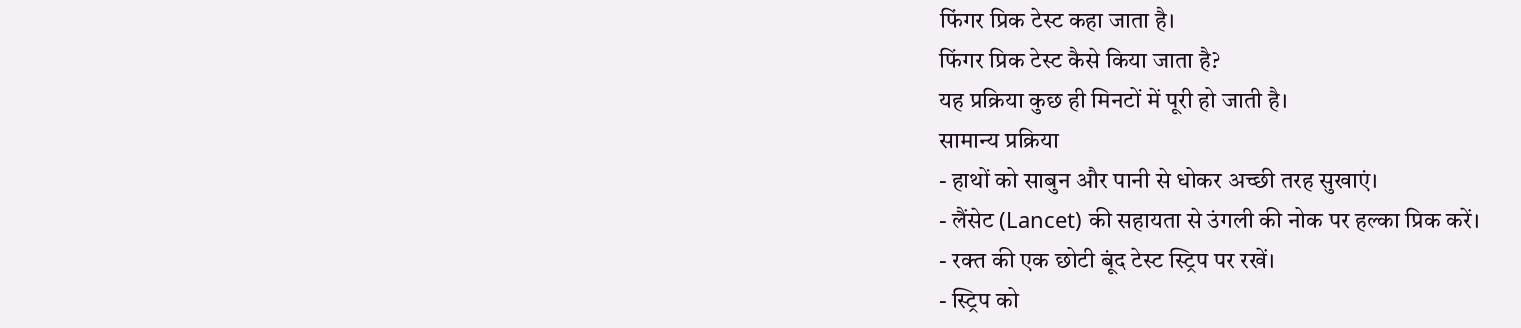फिंगर प्रिक टेस्ट कहा जाता है।
फिंगर प्रिक टेस्ट कैसे किया जाता है?
यह प्रक्रिया कुछ ही मिनटों में पूरी हो जाती है।
सामान्य प्रक्रिया
- हाथों को साबुन और पानी से धोकर अच्छी तरह सुखाएं।
- लैंसेट (Lancet) की सहायता से उंगली की नोक पर हल्का प्रिक करें।
- रक्त की एक छोटी बूंद टेस्ट स्ट्रिप पर रखें।
- स्ट्रिप को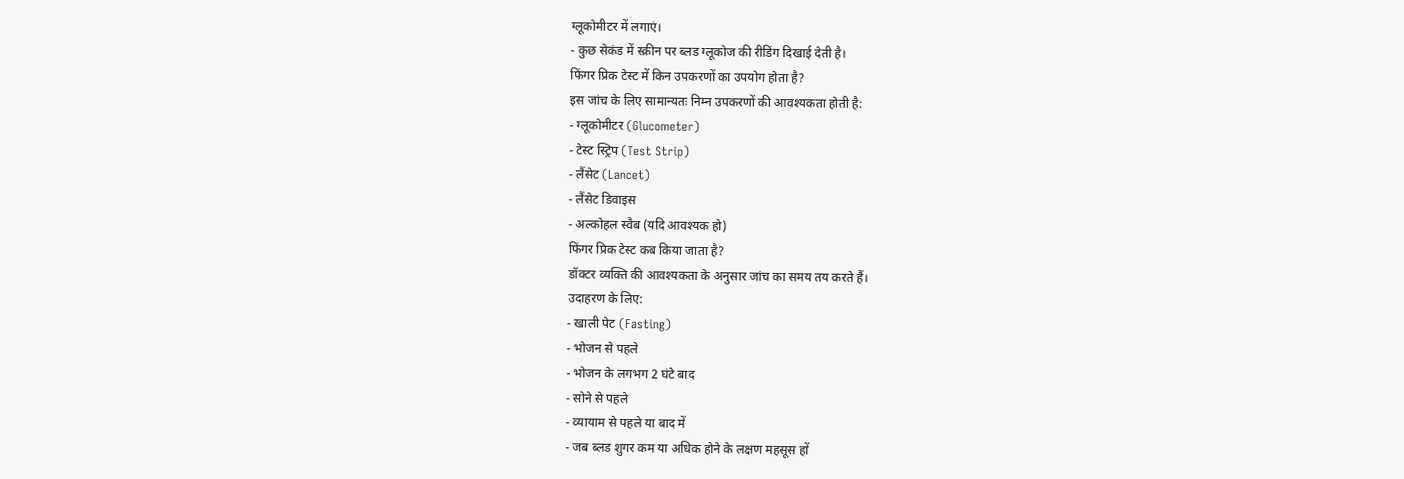ग्लूकोमीटर में लगाएं।
- कुछ सेकंड में स्क्रीन पर ब्लड ग्लूकोज की रीडिंग दिखाई देती है।
फिंगर प्रिक टेस्ट में किन उपकरणों का उपयोग होता है?
इस जांच के लिए सामान्यतः निम्न उपकरणों की आवश्यकता होती है:
- ग्लूकोमीटर (Glucometer)
- टेस्ट स्ट्रिप (Test Strip)
- लैंसेट (Lancet)
- लैंसेट डिवाइस
- अल्कोहल स्वैब (यदि आवश्यक हो)
फिंगर प्रिक टेस्ट कब किया जाता है?
डॉक्टर व्यक्ति की आवश्यकता के अनुसार जांच का समय तय करते हैं।
उदाहरण के लिए:
- खाली पेट (Fasting)
- भोजन से पहले
- भोजन के लगभग 2 घंटे बाद
- सोने से पहले
- व्यायाम से पहले या बाद में
- जब ब्लड शुगर कम या अधिक होने के लक्षण महसूस हों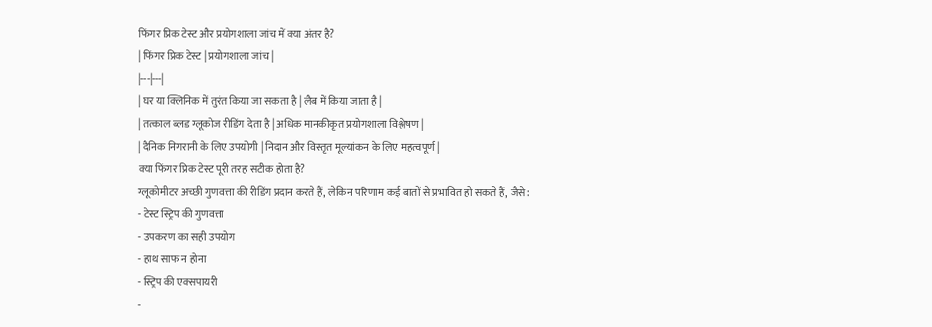फिंगर प्रिक टेस्ट और प्रयोगशाला जांच में क्या अंतर है?
| फिंगर प्रिक टेस्ट | प्रयोगशाला जांच |
|---|---|
| घर या क्लिनिक में तुरंत किया जा सकता है | लैब में किया जाता है |
| तत्काल ब्लड ग्लूकोज रीडिंग देता है | अधिक मानकीकृत प्रयोगशाला विश्लेषण |
| दैनिक निगरानी के लिए उपयोगी | निदान और विस्तृत मूल्यांकन के लिए महत्वपूर्ण |
क्या फिंगर प्रिक टेस्ट पूरी तरह सटीक होता है?
ग्लूकोमीटर अच्छी गुणवत्ता की रीडिंग प्रदान करते हैं, लेकिन परिणाम कई बातों से प्रभावित हो सकते हैं, जैसे:
- टेस्ट स्ट्रिप की गुणवत्ता
- उपकरण का सही उपयोग
- हाथ साफ न होना
- स्ट्रिप की एक्सपायरी
-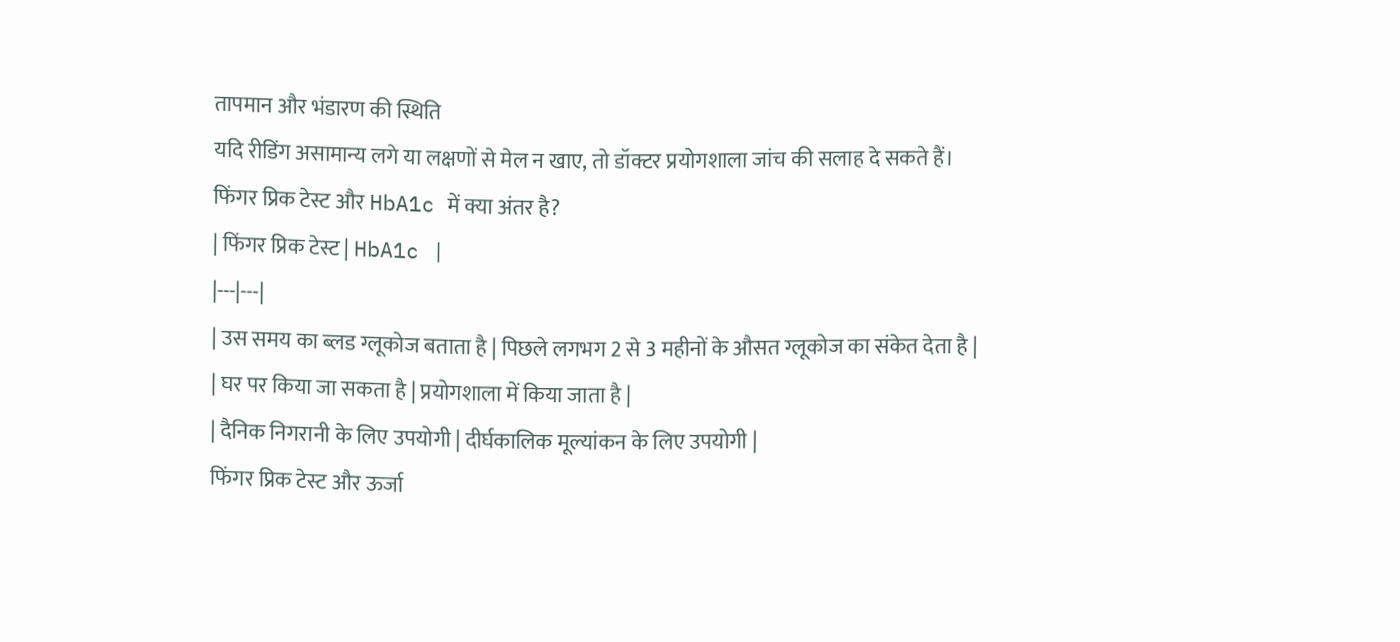तापमान और भंडारण की स्थिति
यदि रीडिंग असामान्य लगे या लक्षणों से मेल न खाए, तो डॉक्टर प्रयोगशाला जांच की सलाह दे सकते हैं।
फिंगर प्रिक टेस्ट और HbA1c में क्या अंतर है?
| फिंगर प्रिक टेस्ट | HbA1c |
|---|---|
| उस समय का ब्लड ग्लूकोज बताता है | पिछले लगभग 2 से 3 महीनों के औसत ग्लूकोज का संकेत देता है |
| घर पर किया जा सकता है | प्रयोगशाला में किया जाता है |
| दैनिक निगरानी के लिए उपयोगी | दीर्घकालिक मूल्यांकन के लिए उपयोगी |
फिंगर प्रिक टेस्ट और ऊर्जा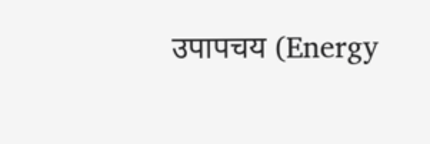उपापचय (Energy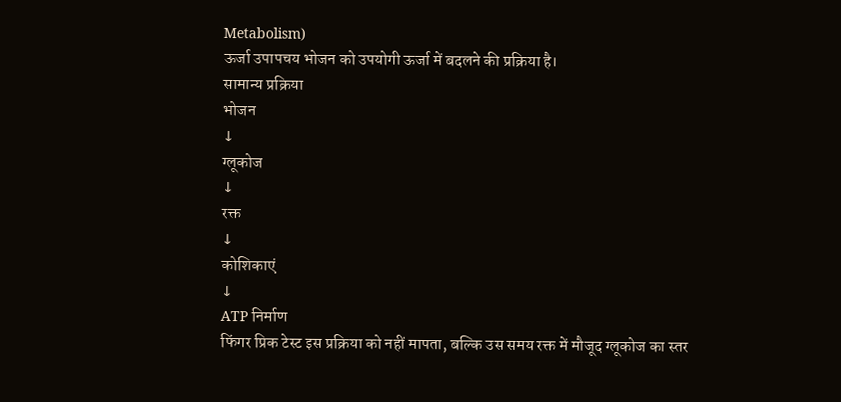Metabolism)
ऊर्जा उपापचय भोजन को उपयोगी ऊर्जा में बदलने की प्रक्रिया है।
सामान्य प्रक्रिया
भोजन
↓
ग्लूकोज
↓
रक्त
↓
कोशिकाएं
↓
ATP निर्माण
फिंगर प्रिक टेस्ट इस प्रक्रिया को नहीं मापता, बल्कि उस समय रक्त में मौजूद ग्लूकोज का स्तर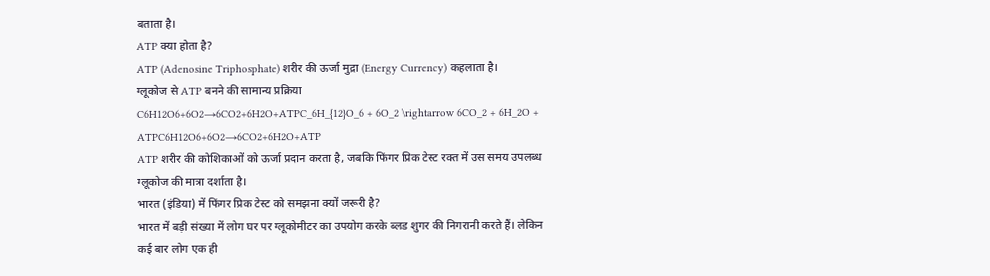बताता है।
ATP क्या होता है?
ATP (Adenosine Triphosphate) शरीर की ऊर्जा मुद्रा (Energy Currency) कहलाता है।
ग्लूकोज से ATP बनने की सामान्य प्रक्रिया
C6H12O6+6O2→6CO2+6H2O+ATPC_6H_{12}O_6 + 6O_2 \rightarrow 6CO_2 + 6H_2O + ATPC6H12O6+6O2→6CO2+6H2O+ATP
ATP शरीर की कोशिकाओं को ऊर्जा प्रदान करता है, जबकि फिंगर प्रिक टेस्ट रक्त में उस समय उपलब्ध ग्लूकोज की मात्रा दर्शाता है।
भारत (इंडिया) में फिंगर प्रिक टेस्ट को समझना क्यों जरूरी है?
भारत में बड़ी संख्या में लोग घर पर ग्लूकोमीटर का उपयोग करके ब्लड शुगर की निगरानी करते हैं। लेकिन कई बार लोग एक ही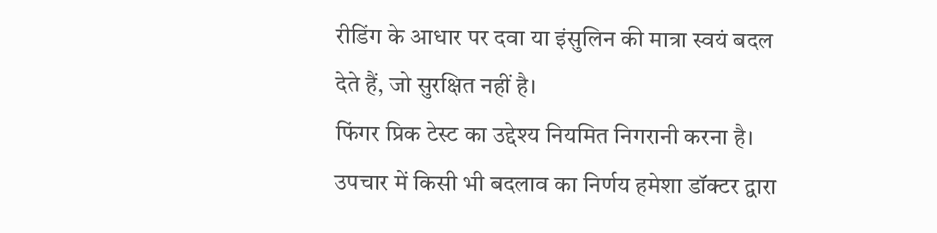रीडिंग के आधार पर दवा या इंसुलिन की मात्रा स्वयं बदल देते हैं, जो सुरक्षित नहीं है।
फिंगर प्रिक टेस्ट का उद्देश्य नियमित निगरानी करना है। उपचार में किसी भी बदलाव का निर्णय हमेशा डॉक्टर द्वारा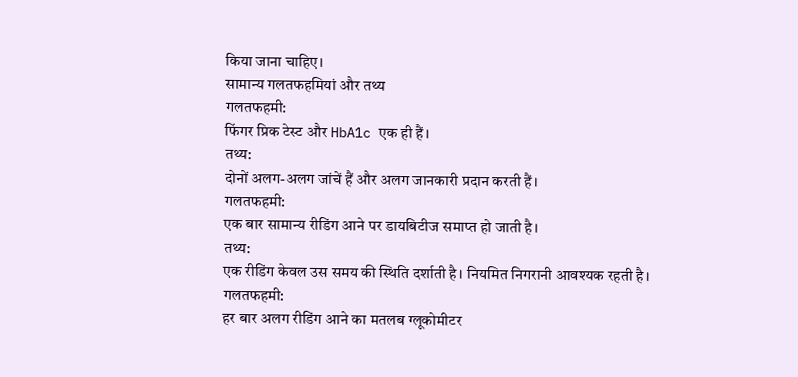किया जाना चाहिए।
सामान्य गलतफहमियां और तथ्य
गलतफहमी:
फिंगर प्रिक टेस्ट और HbA1c एक ही हैं।
तथ्य:
दोनों अलग-अलग जांचें हैं और अलग जानकारी प्रदान करती हैं।
गलतफहमी:
एक बार सामान्य रीडिंग आने पर डायबिटीज समाप्त हो जाती है।
तथ्य:
एक रीडिंग केवल उस समय की स्थिति दर्शाती है। नियमित निगरानी आवश्यक रहती है।
गलतफहमी:
हर बार अलग रीडिंग आने का मतलब ग्लूकोमीटर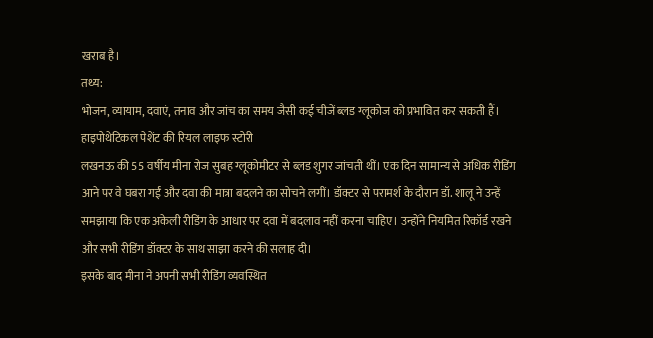खराब है।
तथ्य:
भोजन, व्यायाम, दवाएं, तनाव और जांच का समय जैसी कई चीजें ब्लड ग्लूकोज को प्रभावित कर सकती हैं।
हाइपोथेटिकल पेशेंट की रियल लाइफ स्टोरी
लखनऊ की 55 वर्षीय मीना रोज सुबह ग्लूकोमीटर से ब्लड शुगर जांचती थीं। एक दिन सामान्य से अधिक रीडिंग आने पर वे घबरा गईं और दवा की मात्रा बदलने का सोचने लगीं। डॉक्टर से परामर्श के दौरान डॉ. शालू ने उन्हें समझाया कि एक अकेली रीडिंग के आधार पर दवा में बदलाव नहीं करना चाहिए। उन्होंने नियमित रिकॉर्ड रखने और सभी रीडिंग डॉक्टर के साथ साझा करने की सलाह दी।
इसके बाद मीना ने अपनी सभी रीडिंग व्यवस्थित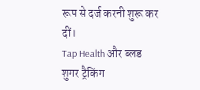रूप से दर्ज करनी शुरू कर दीं।
Tap Health और ब्लड शुगर ट्रैकिंग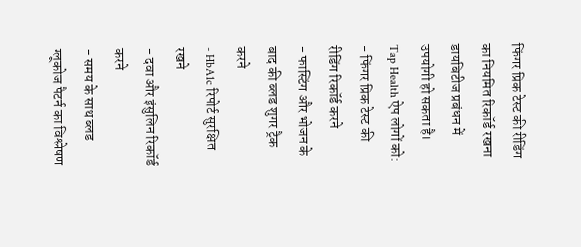फिंगर प्रिक टेस्ट की रीडिंग का नियमित रिकॉर्ड रखना डायबिटीज प्रबंधन में उपयोगी हो सकता है।
Tap Health ऐप लोगों को:
- फिंगर प्रिक टेस्ट की रीडिंग रिकॉर्ड करने
- फास्टिंग और भोजन के बाद की ब्लड शुगर ट्रैक करने
- HbA1c रिपोर्ट सुरक्षित रखने
- दवा और इंसुलिन रिकॉर्ड करने
- समय के साथ ब्लड ग्लूकोज पैटर्न का विश्लेषण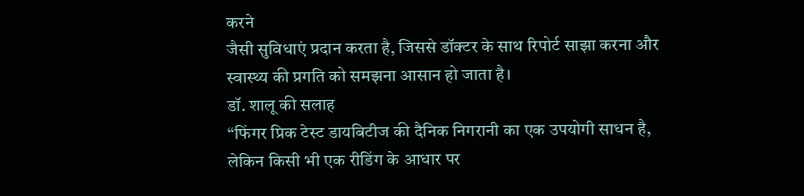करने
जैसी सुविधाएं प्रदान करता है, जिससे डॉक्टर के साथ रिपोर्ट साझा करना और स्वास्थ्य की प्रगति को समझना आसान हो जाता है।
डॉ. शालू की सलाह
“फिंगर प्रिक टेस्ट डायबिटीज की दैनिक निगरानी का एक उपयोगी साधन है, लेकिन किसी भी एक रीडिंग के आधार पर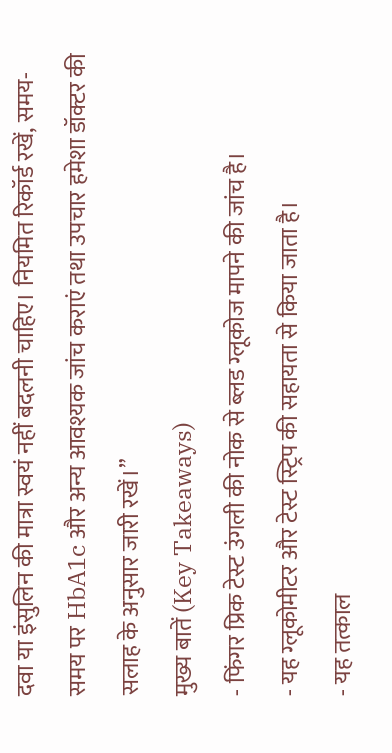दवा या इंसुलिन की मात्रा स्वयं नहीं बदलनी चाहिए। नियमित रिकॉर्ड रखें, समय-समय पर HbA1c और अन्य आवश्यक जांच कराएं तथा उपचार हमेशा डॉक्टर की सलाह के अनुसार जारी रखें।”
मुख्य बातें (Key Takeaways)
- फिंगर प्रिक टेस्ट उंगली की नोक से ब्लड ग्लूकोज मापने की जांच है।
- यह ग्लूकोमीटर और टेस्ट स्ट्रिप की सहायता से किया जाता है।
- यह तत्काल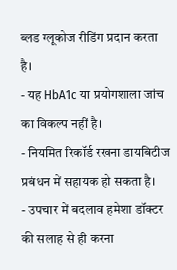ब्लड ग्लूकोज रीडिंग प्रदान करता है।
- यह HbA1c या प्रयोगशाला जांच का विकल्प नहीं है।
- नियमित रिकॉर्ड रखना डायबिटीज प्रबंधन में सहायक हो सकता है।
- उपचार में बदलाव हमेशा डॉक्टर की सलाह से ही करना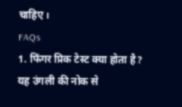चाहिए।
FAQs
1. फिंगर प्रिक टेस्ट क्या होता है?
यह उंगली की नोक से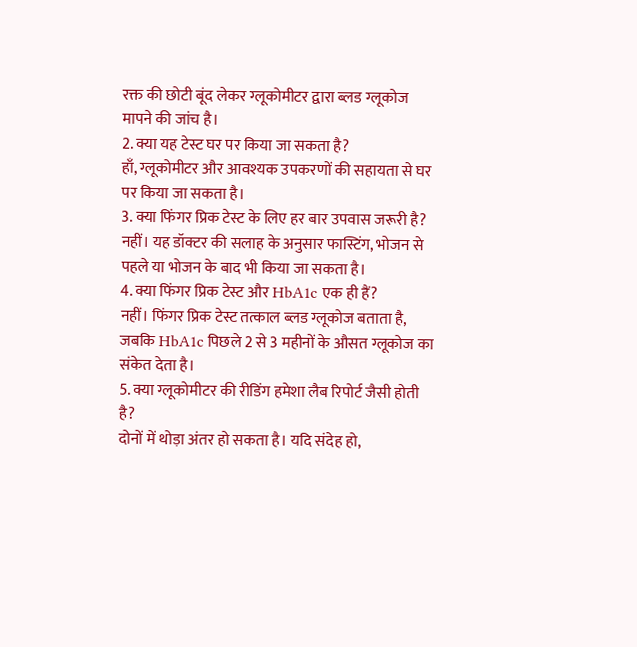रक्त की छोटी बूंद लेकर ग्लूकोमीटर द्वारा ब्लड ग्लूकोज मापने की जांच है।
2. क्या यह टेस्ट घर पर किया जा सकता है?
हाँ, ग्लूकोमीटर और आवश्यक उपकरणों की सहायता से घर पर किया जा सकता है।
3. क्या फिंगर प्रिक टेस्ट के लिए हर बार उपवास जरूरी है?
नहीं। यह डॉक्टर की सलाह के अनुसार फास्टिंग, भोजन से पहले या भोजन के बाद भी किया जा सकता है।
4. क्या फिंगर प्रिक टेस्ट और HbA1c एक ही हैं?
नहीं। फिंगर प्रिक टेस्ट तत्काल ब्लड ग्लूकोज बताता है, जबकि HbA1c पिछले 2 से 3 महीनों के औसत ग्लूकोज का संकेत देता है।
5. क्या ग्लूकोमीटर की रीडिंग हमेशा लैब रिपोर्ट जैसी होती है?
दोनों में थोड़ा अंतर हो सकता है। यदि संदेह हो,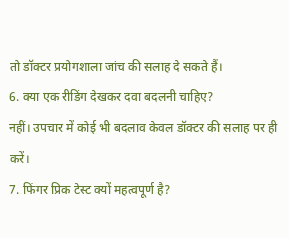तो डॉक्टर प्रयोगशाला जांच की सलाह दे सकते हैं।
6. क्या एक रीडिंग देखकर दवा बदलनी चाहिए?
नहीं। उपचार में कोई भी बदलाव केवल डॉक्टर की सलाह पर ही करें।
7. फिंगर प्रिक टेस्ट क्यों महत्वपूर्ण है?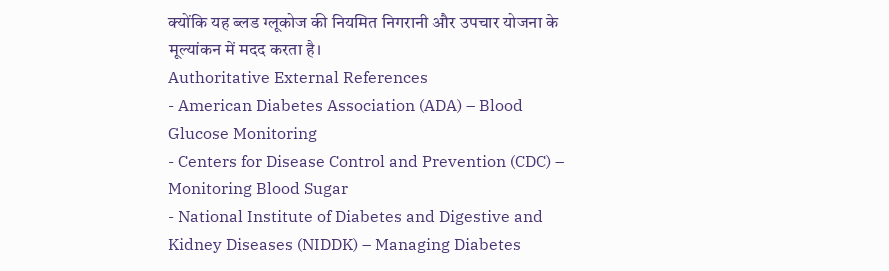क्योंकि यह ब्लड ग्लूकोज की नियमित निगरानी और उपचार योजना के मूल्यांकन में मदद करता है।
Authoritative External References
- American Diabetes Association (ADA) – Blood Glucose Monitoring
- Centers for Disease Control and Prevention (CDC) – Monitoring Blood Sugar
- National Institute of Diabetes and Digestive and Kidney Diseases (NIDDK) – Managing Diabetes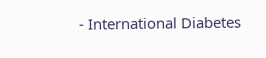- International Diabetes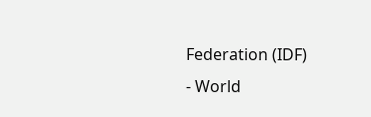Federation (IDF)
- World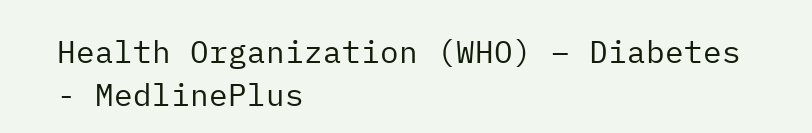Health Organization (WHO) – Diabetes
- MedlinePlus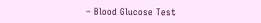– Blood Glucose Test